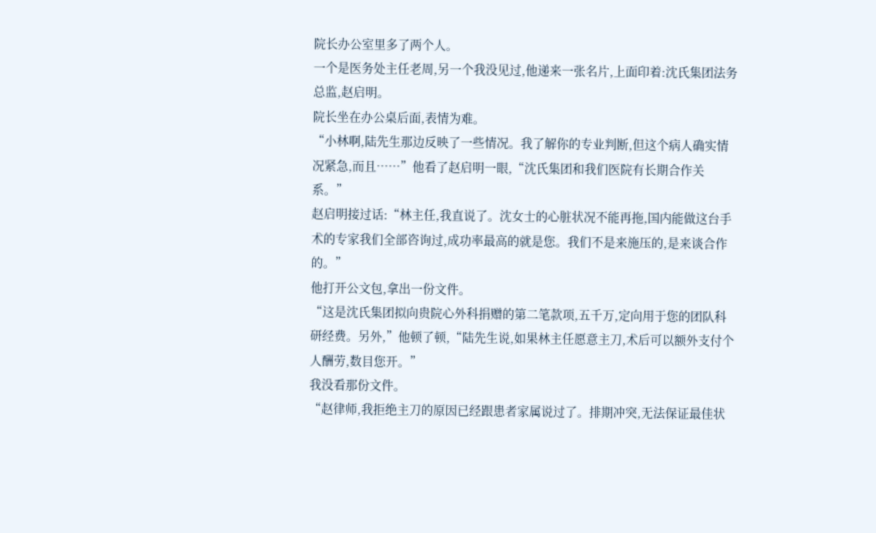院长办公室里多了两个人。
一个是医务处主任老周,另一个我没见过,他递来一张名片,上面印着:沈氏集团法务总监,赵启明。
院长坐在办公桌后面,表情为难。
“小林啊,陆先生那边反映了一些情况。我了解你的专业判断,但这个病人确实情况紧急,而且……”他看了赵启明一眼,“沈氏集团和我们医院有长期合作关系。”
赵启明接过话:“林主任,我直说了。沈女士的心脏状况不能再拖,国内能做这台手术的专家我们全部咨询过,成功率最高的就是您。我们不是来施压的,是来谈合作的。”
他打开公文包,拿出一份文件。
“这是沈氏集团拟向贵院心外科捐赠的第二笔款项,五千万,定向用于您的团队科研经费。另外,”他顿了顿,“陆先生说,如果林主任愿意主刀,术后可以额外支付个人酬劳,数目您开。”
我没看那份文件。
“赵律师,我拒绝主刀的原因已经跟患者家属说过了。排期冲突,无法保证最佳状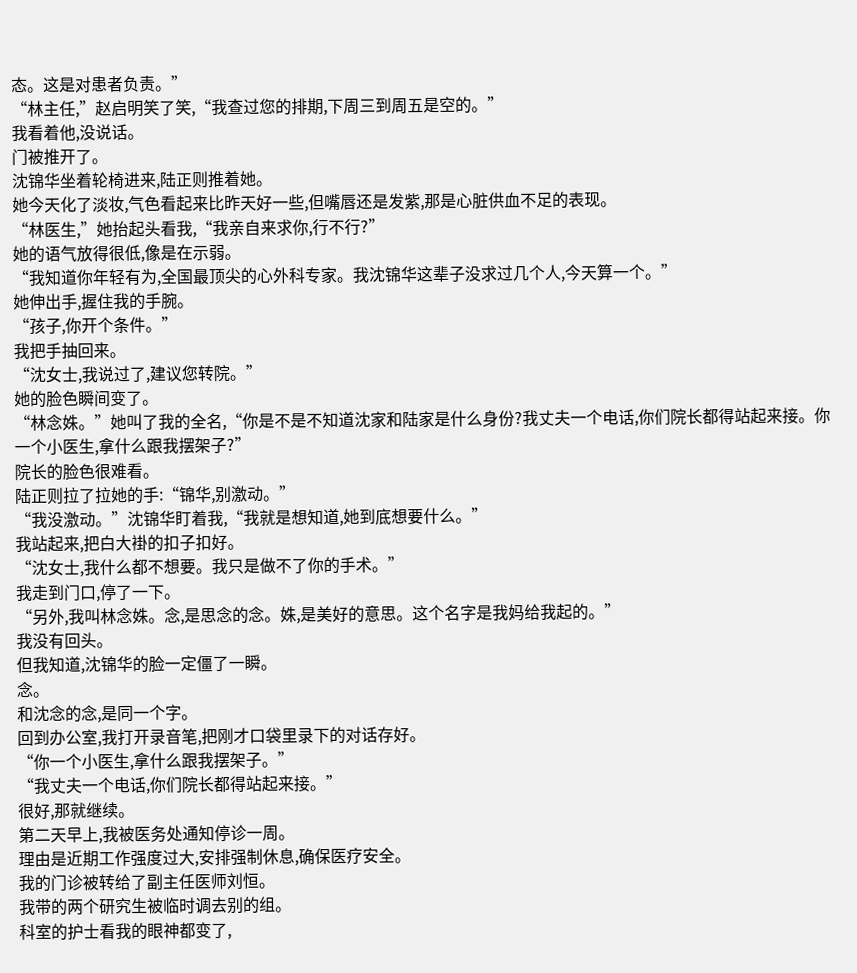态。这是对患者负责。”
“林主任,”赵启明笑了笑,“我查过您的排期,下周三到周五是空的。”
我看着他,没说话。
门被推开了。
沈锦华坐着轮椅进来,陆正则推着她。
她今天化了淡妆,气色看起来比昨天好一些,但嘴唇还是发紫,那是心脏供血不足的表现。
“林医生,”她抬起头看我,“我亲自来求你,行不行?”
她的语气放得很低,像是在示弱。
“我知道你年轻有为,全国最顶尖的心外科专家。我沈锦华这辈子没求过几个人,今天算一个。”
她伸出手,握住我的手腕。
“孩子,你开个条件。”
我把手抽回来。
“沈女士,我说过了,建议您转院。”
她的脸色瞬间变了。
“林念姝。”她叫了我的全名,“你是不是不知道沈家和陆家是什么身份?我丈夫一个电话,你们院长都得站起来接。你一个小医生,拿什么跟我摆架子?”
院长的脸色很难看。
陆正则拉了拉她的手:“锦华,别激动。”
“我没激动。”沈锦华盯着我,“我就是想知道,她到底想要什么。”
我站起来,把白大褂的扣子扣好。
“沈女士,我什么都不想要。我只是做不了你的手术。”
我走到门口,停了一下。
“另外,我叫林念姝。念,是思念的念。姝,是美好的意思。这个名字是我妈给我起的。”
我没有回头。
但我知道,沈锦华的脸一定僵了一瞬。
念。
和沈念的念,是同一个字。
回到办公室,我打开录音笔,把刚才口袋里录下的对话存好。
“你一个小医生,拿什么跟我摆架子。”
“我丈夫一个电话,你们院长都得站起来接。”
很好,那就继续。
第二天早上,我被医务处通知停诊一周。
理由是近期工作强度过大,安排强制休息,确保医疗安全。
我的门诊被转给了副主任医师刘恒。
我带的两个研究生被临时调去别的组。
科室的护士看我的眼神都变了,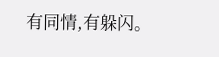有同情,有躲闪。